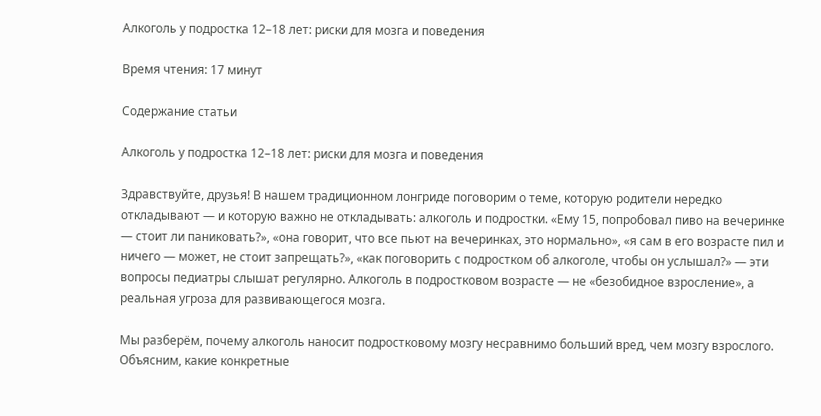Алкоголь у подростка 12–18 лет: риски для мозга и поведения

Время чтения: 17 минут

Содержание статьи

Алкоголь у подростка 12–18 лет: риски для мозга и поведения

Здравствуйте, друзья! В нашем традиционном лонгриде поговорим о теме, которую родители нередко откладывают — и которую важно не откладывать: алкоголь и подростки. «Ему 15, попробовал пиво на вечеринке — стоит ли паниковать?», «она говорит, что все пьют на вечеринках, это нормально», «я сам в его возрасте пил и ничего — может, не стоит запрещать?», «как поговорить с подростком об алкоголе, чтобы он услышал?» — эти вопросы педиатры слышат регулярно. Алкоголь в подростковом возрасте — не «безобидное взросление», а реальная угроза для развивающегося мозга.

Мы разберём, почему алкоголь наносит подростковому мозгу несравнимо больший вред, чем мозгу взрослого. Объясним, какие конкретные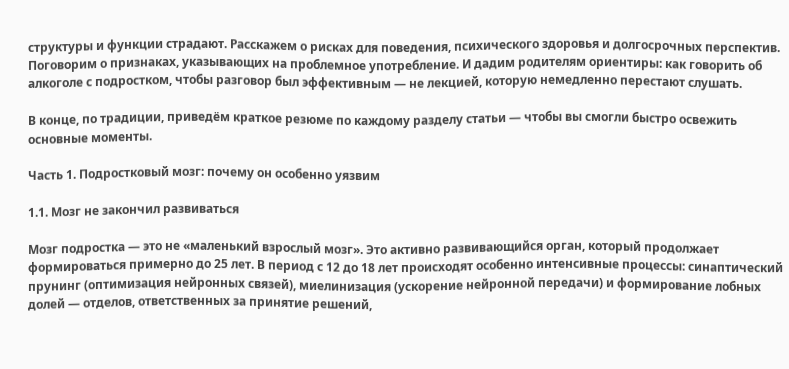структуры и функции страдают. Расскажем о рисках для поведения, психического здоровья и долгосрочных перспектив. Поговорим о признаках, указывающих на проблемное употребление. И дадим родителям ориентиры: как говорить об алкоголе с подростком, чтобы разговор был эффективным — не лекцией, которую немедленно перестают слушать.

В конце, по традиции, приведём краткое резюме по каждому разделу статьи — чтобы вы смогли быстро освежить основные моменты.

Часть 1. Подростковый мозг: почему он особенно уязвим

1.1. Мозг не закончил развиваться

Мозг подростка — это не «маленький взрослый мозг». Это активно развивающийся орган, который продолжает формироваться примерно до 25 лет. В период с 12 до 18 лет происходят особенно интенсивные процессы: синаптический прунинг (оптимизация нейронных связей), миелинизация (ускорение нейронной передачи) и формирование лобных долей — отделов, ответственных за принятие решений,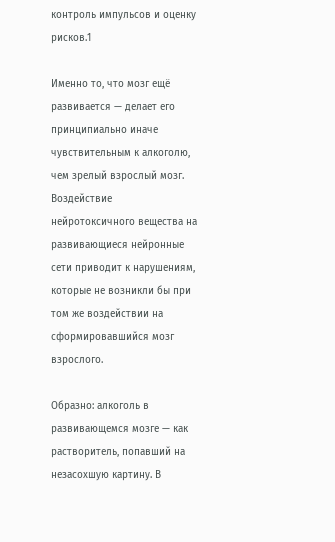контроль импульсов и оценку рисков.1

Именно то, что мозг ещё развивается — делает его принципиально иначе чувствительным к алкоголю, чем зрелый взрослый мозг. Воздействие нейротоксичного вещества на развивающиеся нейронные сети приводит к нарушениям, которые не возникли бы при том же воздействии на сформировавшийся мозг взрослого.

Образно: алкоголь в развивающемся мозге — как растворитель, попавший на незасохшую картину. В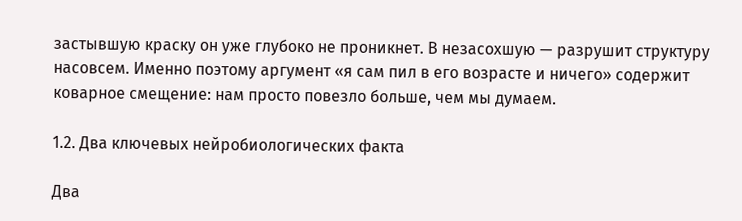застывшую краску он уже глубоко не проникнет. В незасохшую — разрушит структуру насовсем. Именно поэтому аргумент «я сам пил в его возрасте и ничего» содержит коварное смещение: нам просто повезло больше, чем мы думаем.

1.2. Два ключевых нейробиологических факта

Два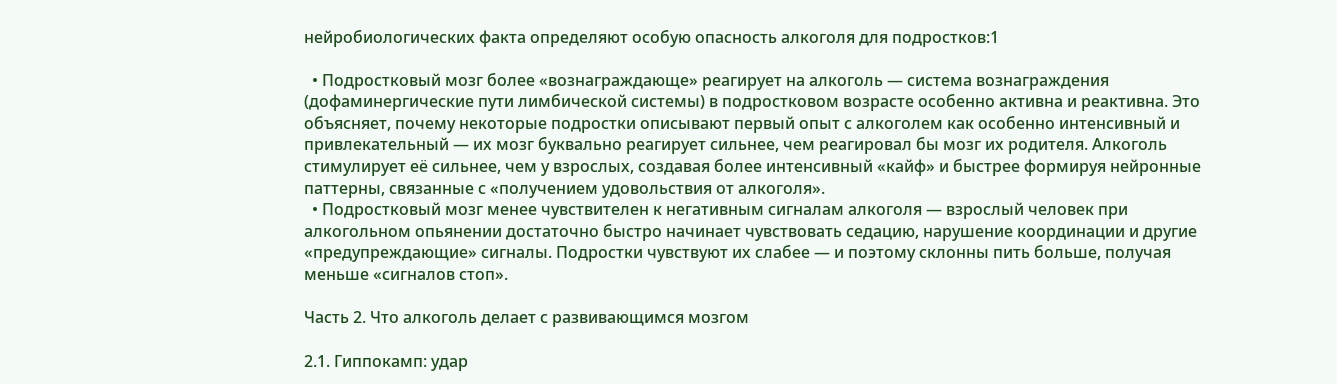нейробиологических факта определяют особую опасность алкоголя для подростков:1

  • Подростковый мозг более «вознаграждающе» реагирует на алкоголь — система вознаграждения (дофаминергические пути лимбической системы) в подростковом возрасте особенно активна и реактивна. Это объясняет, почему некоторые подростки описывают первый опыт с алкоголем как особенно интенсивный и привлекательный — их мозг буквально реагирует сильнее, чем реагировал бы мозг их родителя. Алкоголь стимулирует её сильнее, чем у взрослых, создавая более интенсивный «кайф» и быстрее формируя нейронные паттерны, связанные с «получением удовольствия от алкоголя».
  • Подростковый мозг менее чувствителен к негативным сигналам алкоголя — взрослый человек при алкогольном опьянении достаточно быстро начинает чувствовать седацию, нарушение координации и другие «предупреждающие» сигналы. Подростки чувствуют их слабее — и поэтому склонны пить больше, получая меньше «сигналов стоп».

Часть 2. Что алкоголь делает с развивающимся мозгом

2.1. Гиппокамп: удар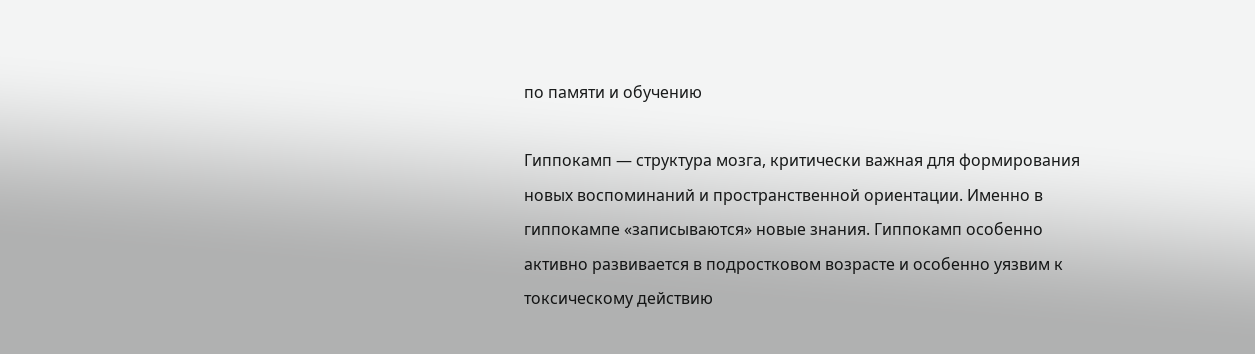по памяти и обучению

Гиппокамп — структура мозга, критически важная для формирования новых воспоминаний и пространственной ориентации. Именно в гиппокампе «записываются» новые знания. Гиппокамп особенно активно развивается в подростковом возрасте и особенно уязвим к токсическому действию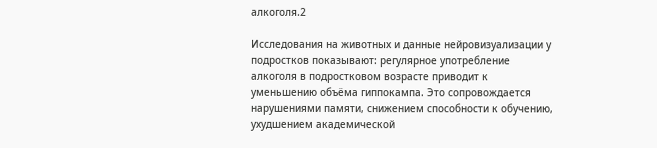алкоголя.2

Исследования на животных и данные нейровизуализации у подростков показывают: регулярное употребление алкоголя в подростковом возрасте приводит к уменьшению объёма гиппокампа. Это сопровождается нарушениями памяти, снижением способности к обучению, ухудшением академической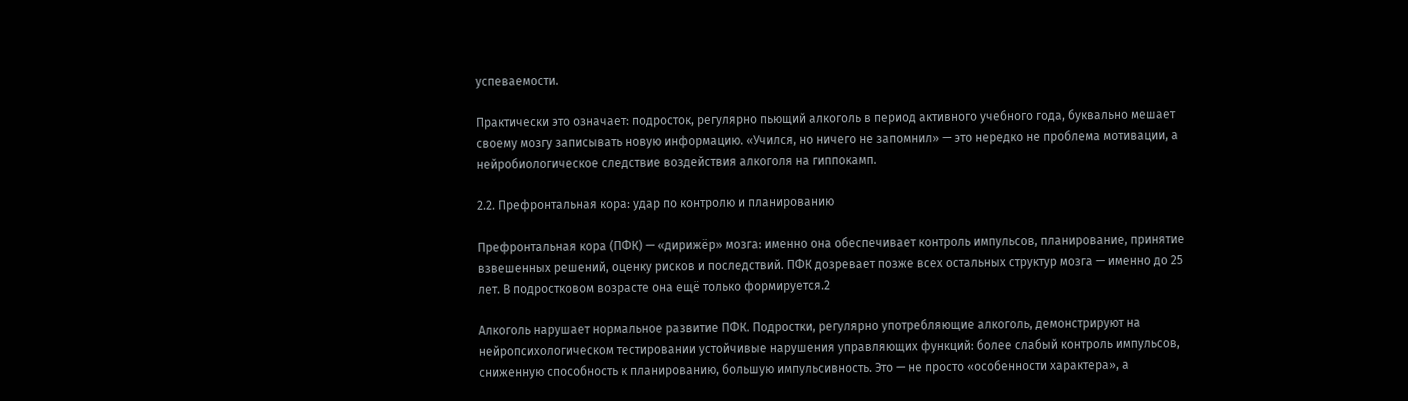успеваемости.

Практически это означает: подросток, регулярно пьющий алкоголь в период активного учебного года, буквально мешает своему мозгу записывать новую информацию. «Учился, но ничего не запомнил» — это нередко не проблема мотивации, а нейробиологическое следствие воздействия алкоголя на гиппокамп.

2.2. Префронтальная кора: удар по контролю и планированию

Префронтальная кора (ПФК) — «дирижёр» мозга: именно она обеспечивает контроль импульсов, планирование, принятие взвешенных решений, оценку рисков и последствий. ПФК дозревает позже всех остальных структур мозга — именно до 25 лет. В подростковом возрасте она ещё только формируется.2

Алкоголь нарушает нормальное развитие ПФК. Подростки, регулярно употребляющие алкоголь, демонстрируют на нейропсихологическом тестировании устойчивые нарушения управляющих функций: более слабый контроль импульсов, сниженную способность к планированию, большую импульсивность. Это — не просто «особенности характера», а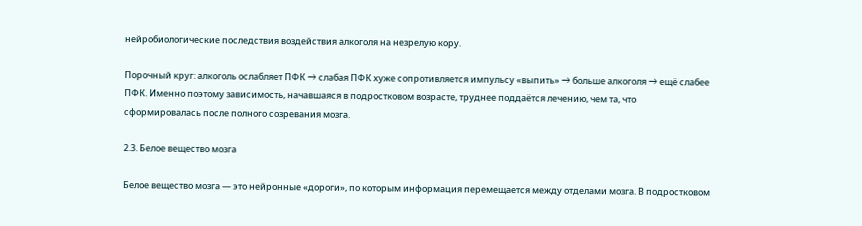нейробиологические последствия воздействия алкоголя на незрелую кору.

Порочный круг: алкоголь ослабляет ПФК → слабая ПФК хуже сопротивляется импульсу «выпить» → больше алкоголя → ещё слабее ПФК. Именно поэтому зависимость, начавшаяся в подростковом возрасте, труднее поддаётся лечению, чем та, что сформировалась после полного созревания мозга.

2.3. Белое вещество мозга

Белое вещество мозга — это нейронные «дороги», по которым информация перемещается между отделами мозга. В подростковом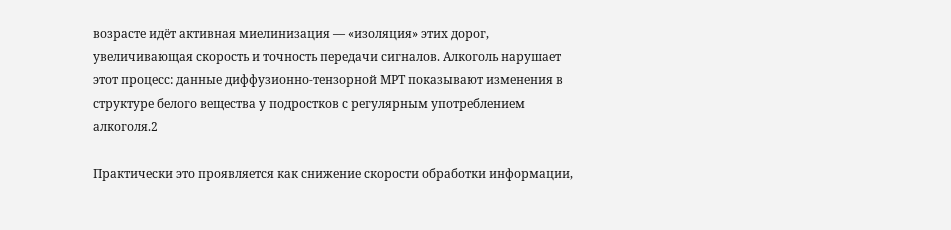возрасте идёт активная миелинизация — «изоляция» этих дорог, увеличивающая скорость и точность передачи сигналов. Алкоголь нарушает этот процесс: данные диффузионно-тензорной МРТ показывают изменения в структуре белого вещества у подростков с регулярным употреблением алкоголя.2

Практически это проявляется как снижение скорости обработки информации,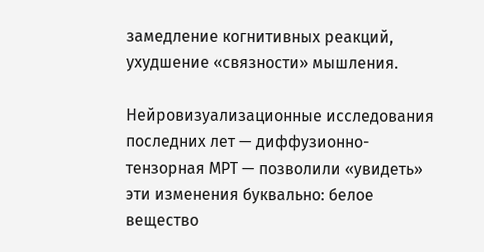замедление когнитивных реакций, ухудшение «связности» мышления.

Нейровизуализационные исследования последних лет — диффузионно-тензорная МРТ — позволили «увидеть» эти изменения буквально: белое вещество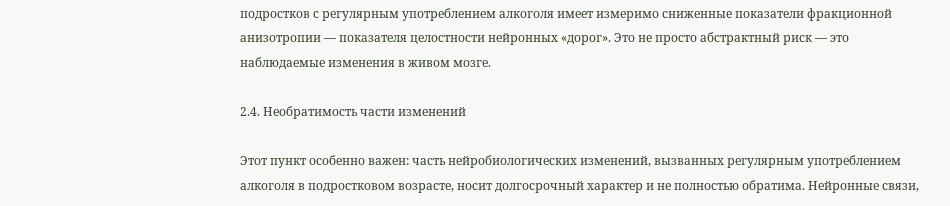подростков с регулярным употреблением алкоголя имеет измеримо сниженные показатели фракционной анизотропии — показателя целостности нейронных «дорог». Это не просто абстрактный риск — это наблюдаемые изменения в живом мозге.

2.4. Необратимость части изменений

Этот пункт особенно важен: часть нейробиологических изменений, вызванных регулярным употреблением алкоголя в подростковом возрасте, носит долгосрочный характер и не полностью обратима. Нейронные связи,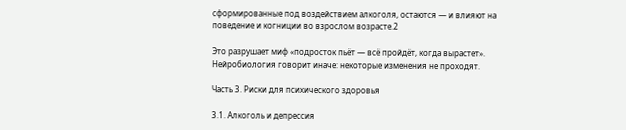сформированные под воздействием алкоголя, остаются — и влияют на поведение и когниции во взрослом возрасте.2

Это разрушает миф «подросток пьёт — всё пройдёт, когда вырастет». Нейробиология говорит иначе: некоторые изменения не проходят.

Часть 3. Риски для психического здоровья

3.1. Алкоголь и депрессия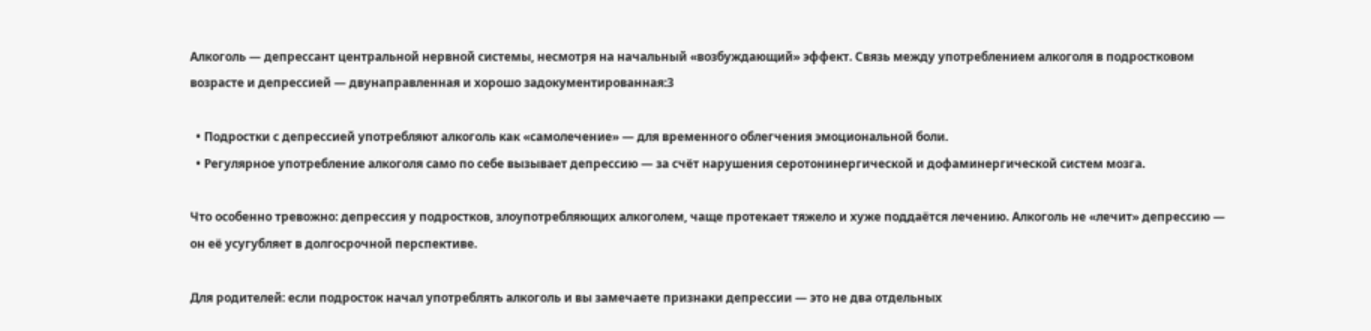Алкоголь — депрессант центральной нервной системы, несмотря на начальный «возбуждающий» эффект. Связь между употреблением алкоголя в подростковом возрасте и депрессией — двунаправленная и хорошо задокументированная:3

  • Подростки с депрессией употребляют алкоголь как «самолечение» — для временного облегчения эмоциональной боли.
  • Регулярное употребление алкоголя само по себе вызывает депрессию — за счёт нарушения серотонинергической и дофаминергической систем мозга.

Что особенно тревожно: депрессия у подростков, злоупотребляющих алкоголем, чаще протекает тяжело и хуже поддаётся лечению. Алкоголь не «лечит» депрессию — он её усугубляет в долгосрочной перспективе.

Для родителей: если подросток начал употреблять алкоголь и вы замечаете признаки депрессии — это не два отдельных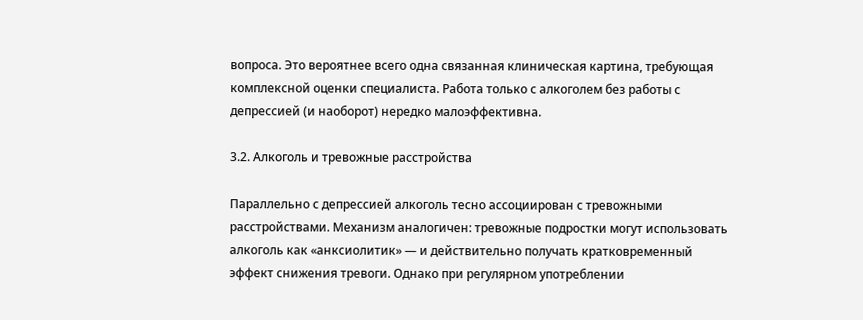вопроса. Это вероятнее всего одна связанная клиническая картина, требующая комплексной оценки специалиста. Работа только с алкоголем без работы с депрессией (и наоборот) нередко малоэффективна.

3.2. Алкоголь и тревожные расстройства

Параллельно с депрессией алкоголь тесно ассоциирован с тревожными расстройствами. Механизм аналогичен: тревожные подростки могут использовать алкоголь как «анксиолитик» — и действительно получать кратковременный эффект снижения тревоги. Однако при регулярном употреблении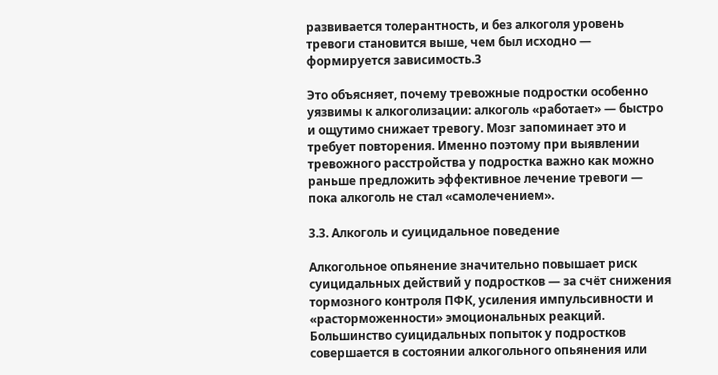развивается толерантность, и без алкоголя уровень тревоги становится выше, чем был исходно — формируется зависимость.3

Это объясняет, почему тревожные подростки особенно уязвимы к алкоголизации: алкоголь «работает» — быстро и ощутимо снижает тревогу. Мозг запоминает это и требует повторения. Именно поэтому при выявлении тревожного расстройства у подростка важно как можно раньше предложить эффективное лечение тревоги — пока алкоголь не стал «самолечением».

3.3. Алкоголь и суицидальное поведение

Алкогольное опьянение значительно повышает риск суицидальных действий у подростков — за счёт снижения тормозного контроля ПФК, усиления импульсивности и «расторможенности» эмоциональных реакций. Большинство суицидальных попыток у подростков совершается в состоянии алкогольного опьянения или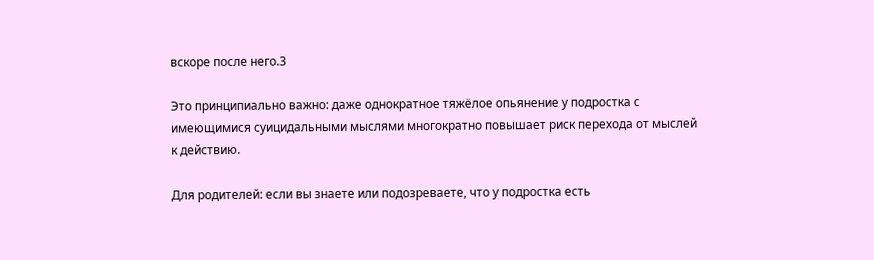вскоре после него.3

Это принципиально важно: даже однократное тяжёлое опьянение у подростка с имеющимися суицидальными мыслями многократно повышает риск перехода от мыслей к действию.

Для родителей: если вы знаете или подозреваете, что у подростка есть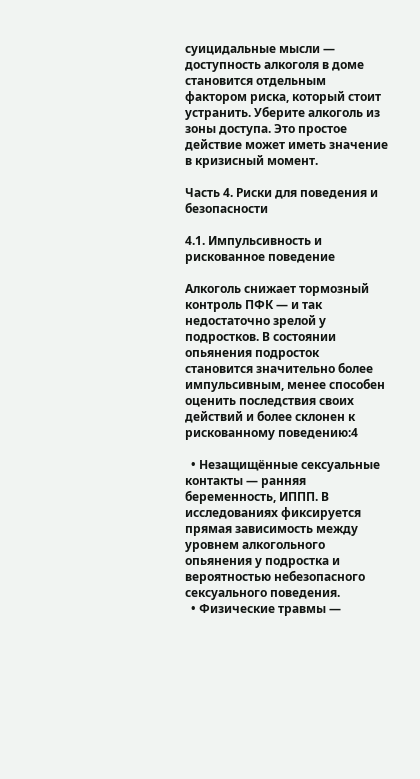суицидальные мысли — доступность алкоголя в доме становится отдельным фактором риска, который стоит устранить. Уберите алкоголь из зоны доступа. Это простое действие может иметь значение в кризисный момент.

Часть 4. Риски для поведения и безопасности

4.1. Импульсивность и рискованное поведение

Алкоголь снижает тормозный контроль ПФК — и так недостаточно зрелой у подростков. В состоянии опьянения подросток становится значительно более импульсивным, менее способен оценить последствия своих действий и более склонен к рискованному поведению:4

  • Незащищённые сексуальные контакты — ранняя беременность, ИППП. В исследованиях фиксируется прямая зависимость между уровнем алкогольного опьянения у подростка и вероятностью небезопасного сексуального поведения.
  • Физические травмы —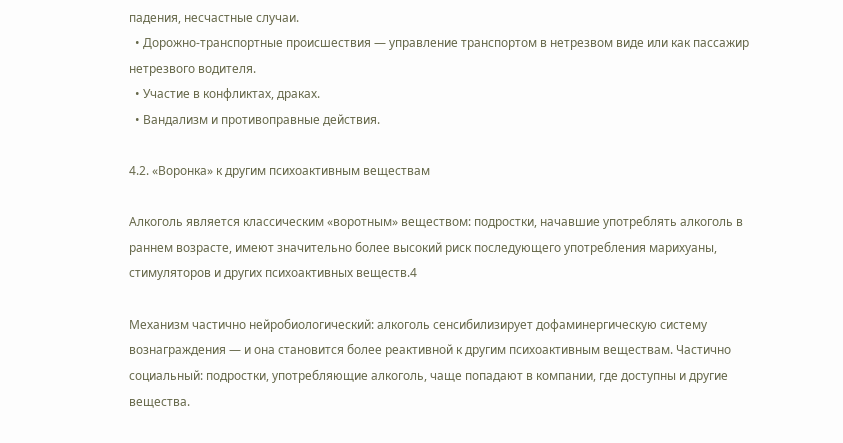падения, несчастные случаи.
  • Дорожно-транспортные происшествия — управление транспортом в нетрезвом виде или как пассажир нетрезвого водителя.
  • Участие в конфликтах, драках.
  • Вандализм и противоправные действия.

4.2. «Воронка» к другим психоактивным веществам

Алкоголь является классическим «воротным» веществом: подростки, начавшие употреблять алкоголь в раннем возрасте, имеют значительно более высокий риск последующего употребления марихуаны, стимуляторов и других психоактивных веществ.4

Механизм частично нейробиологический: алкоголь сенсибилизирует дофаминергическую систему вознаграждения — и она становится более реактивной к другим психоактивным веществам. Частично социальный: подростки, употребляющие алкоголь, чаще попадают в компании, где доступны и другие вещества.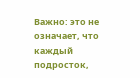Важно: это не означает, что каждый подросток,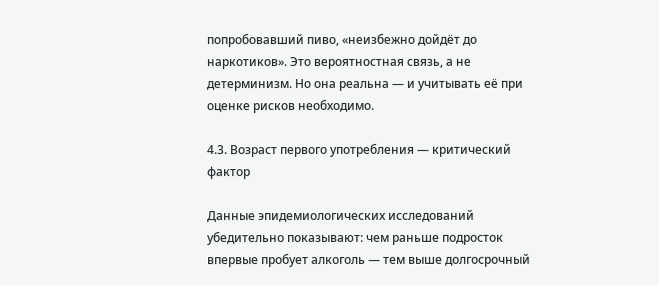попробовавший пиво, «неизбежно дойдёт до наркотиков». Это вероятностная связь, а не детерминизм. Но она реальна — и учитывать её при оценке рисков необходимо.

4.3. Возраст первого употребления — критический фактор

Данные эпидемиологических исследований убедительно показывают: чем раньше подросток впервые пробует алкоголь — тем выше долгосрочный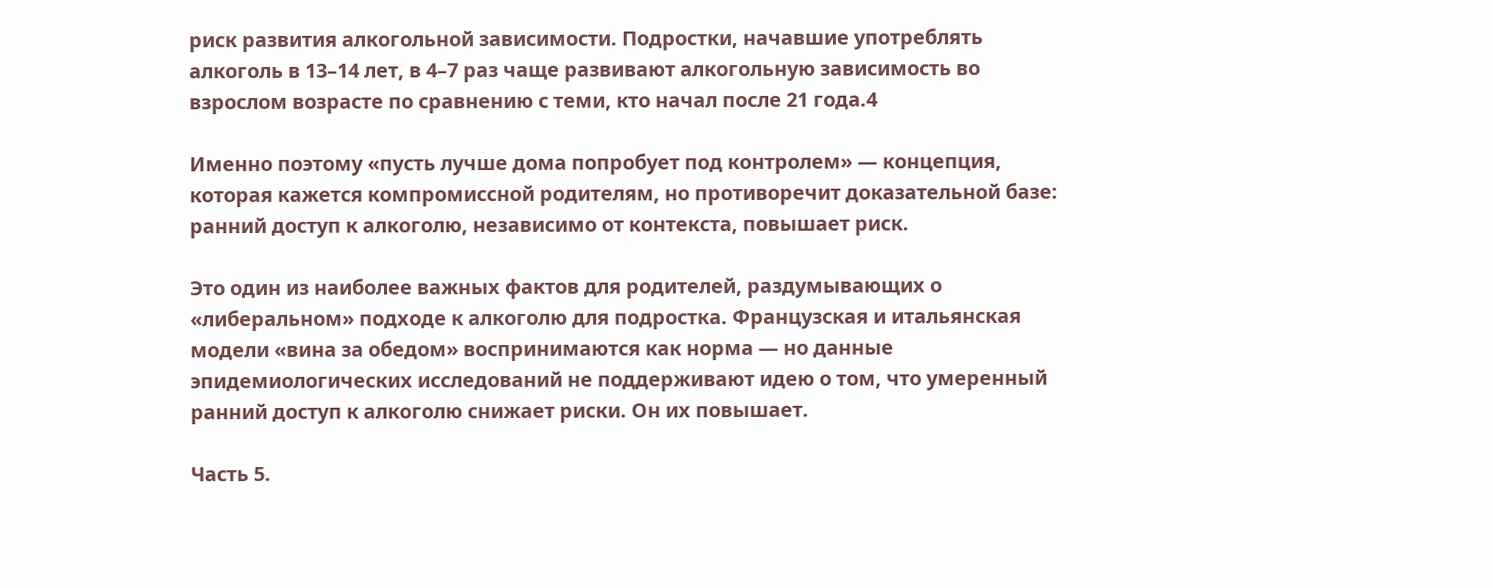риск развития алкогольной зависимости. Подростки, начавшие употреблять алкоголь в 13–14 лет, в 4–7 раз чаще развивают алкогольную зависимость во взрослом возрасте по сравнению с теми, кто начал после 21 года.4

Именно поэтому «пусть лучше дома попробует под контролем» — концепция, которая кажется компромиссной родителям, но противоречит доказательной базе: ранний доступ к алкоголю, независимо от контекста, повышает риск.

Это один из наиболее важных фактов для родителей, раздумывающих о «либеральном» подходе к алкоголю для подростка. Французская и итальянская модели «вина за обедом» воспринимаются как норма — но данные эпидемиологических исследований не поддерживают идею о том, что умеренный ранний доступ к алкоголю снижает риски. Он их повышает.

Часть 5.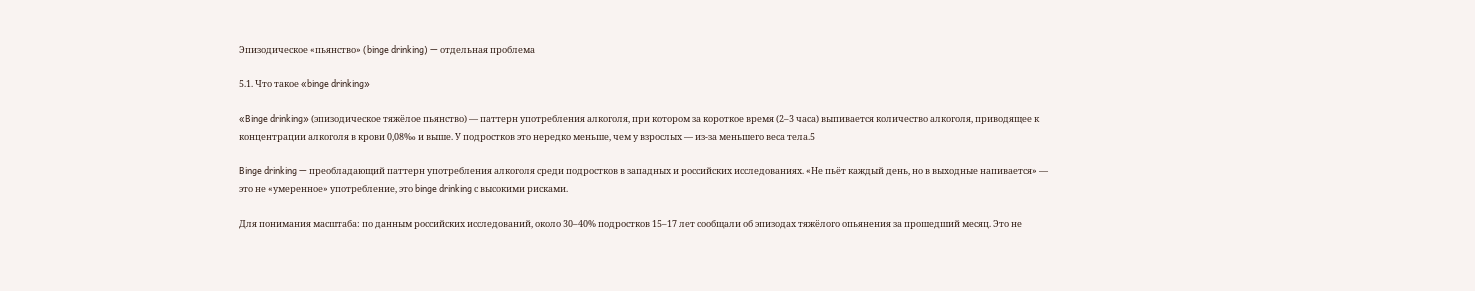Эпизодическое «пьянство» (binge drinking) — отдельная проблема

5.1. Что такое «binge drinking»

«Binge drinking» (эпизодическое тяжёлое пьянство) — паттерн употребления алкоголя, при котором за короткое время (2–3 часа) выпивается количество алкоголя, приводящее к концентрации алкоголя в крови 0,08‰ и выше. У подростков это нередко меньше, чем у взрослых — из-за меньшего веса тела.5

Binge drinking — преобладающий паттерн употребления алкоголя среди подростков в западных и российских исследованиях. «Не пьёт каждый день, но в выходные напивается» — это не «умеренное» употребление, это binge drinking с высокими рисками.

Для понимания масштаба: по данным российских исследований, около 30–40% подростков 15–17 лет сообщали об эпизодах тяжёлого опьянения за прошедший месяц. Это не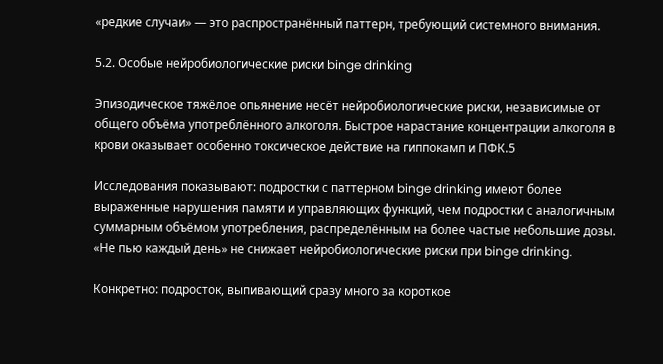«редкие случаи» — это распространённый паттерн, требующий системного внимания.

5.2. Особые нейробиологические риски binge drinking

Эпизодическое тяжёлое опьянение несёт нейробиологические риски, независимые от общего объёма употреблённого алкоголя. Быстрое нарастание концентрации алкоголя в крови оказывает особенно токсическое действие на гиппокамп и ПФК.5

Исследования показывают: подростки с паттерном binge drinking имеют более выраженные нарушения памяти и управляющих функций, чем подростки с аналогичным суммарным объёмом употребления, распределённым на более частые небольшие дозы. «Не пью каждый день» не снижает нейробиологические риски при binge drinking.

Конкретно: подросток, выпивающий сразу много за короткое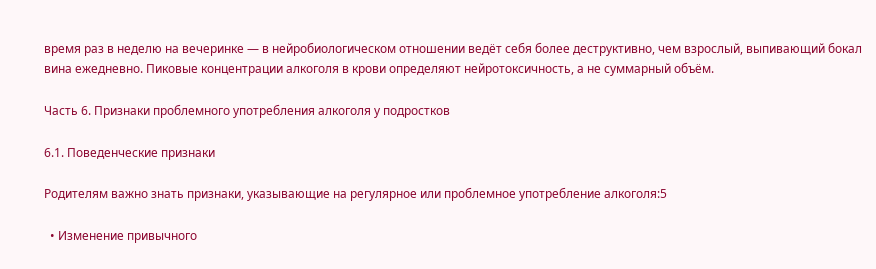время раз в неделю на вечеринке — в нейробиологическом отношении ведёт себя более деструктивно, чем взрослый, выпивающий бокал вина ежедневно. Пиковые концентрации алкоголя в крови определяют нейротоксичность, а не суммарный объём.

Часть 6. Признаки проблемного употребления алкоголя у подростков

6.1. Поведенческие признаки

Родителям важно знать признаки, указывающие на регулярное или проблемное употребление алкоголя:5

  • Изменение привычного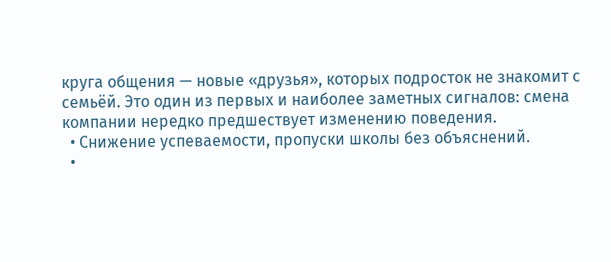круга общения — новые «друзья», которых подросток не знакомит с семьёй. Это один из первых и наиболее заметных сигналов: смена компании нередко предшествует изменению поведения.
  • Снижение успеваемости, пропуски школы без объяснений.
  •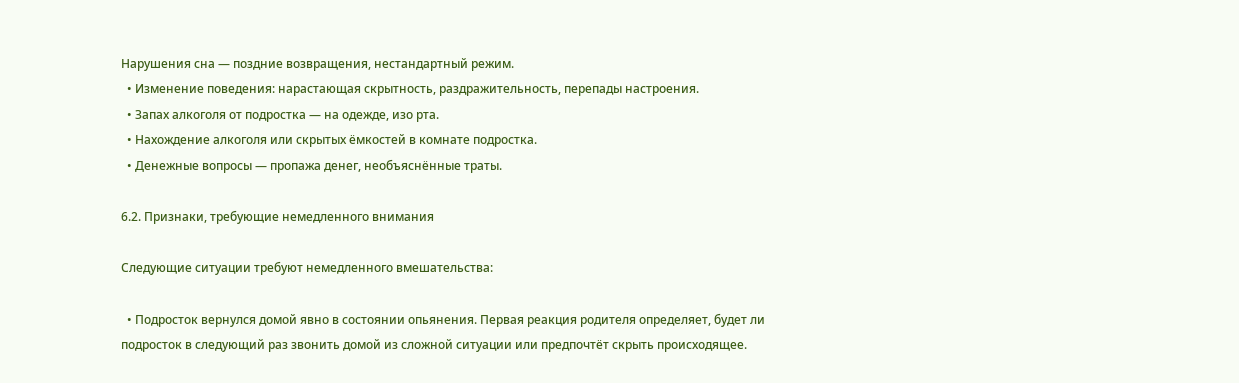Нарушения сна — поздние возвращения, нестандартный режим.
  • Изменение поведения: нарастающая скрытность, раздражительность, перепады настроения.
  • Запах алкоголя от подростка — на одежде, изо рта.
  • Нахождение алкоголя или скрытых ёмкостей в комнате подростка.
  • Денежные вопросы — пропажа денег, необъяснённые траты.

6.2. Признаки, требующие немедленного внимания

Следующие ситуации требуют немедленного вмешательства:

  • Подросток вернулся домой явно в состоянии опьянения. Первая реакция родителя определяет, будет ли подросток в следующий раз звонить домой из сложной ситуации или предпочтёт скрыть происходящее.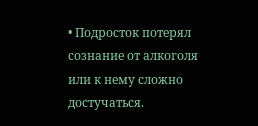• Подросток потерял сознание от алкоголя или к нему сложно достучаться.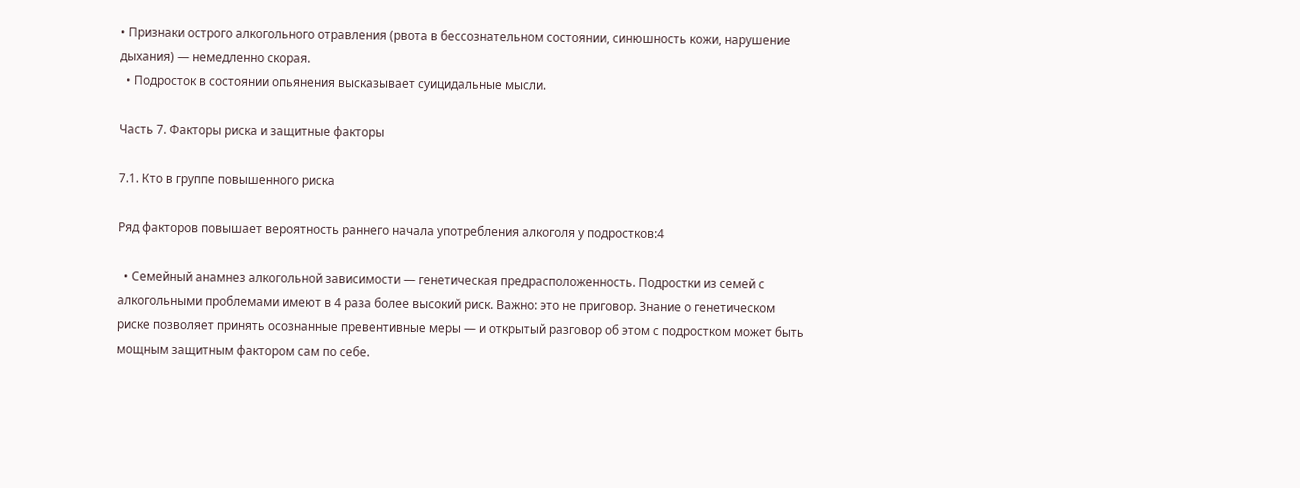• Признаки острого алкогольного отравления (рвота в бессознательном состоянии, синюшность кожи, нарушение дыхания) — немедленно скорая.
  • Подросток в состоянии опьянения высказывает суицидальные мысли.

Часть 7. Факторы риска и защитные факторы

7.1. Кто в группе повышенного риска

Ряд факторов повышает вероятность раннего начала употребления алкоголя у подростков:4

  • Семейный анамнез алкогольной зависимости — генетическая предрасположенность. Подростки из семей с алкогольными проблемами имеют в 4 раза более высокий риск. Важно: это не приговор. Знание о генетическом риске позволяет принять осознанные превентивные меры — и открытый разговор об этом с подростком может быть мощным защитным фактором сам по себе.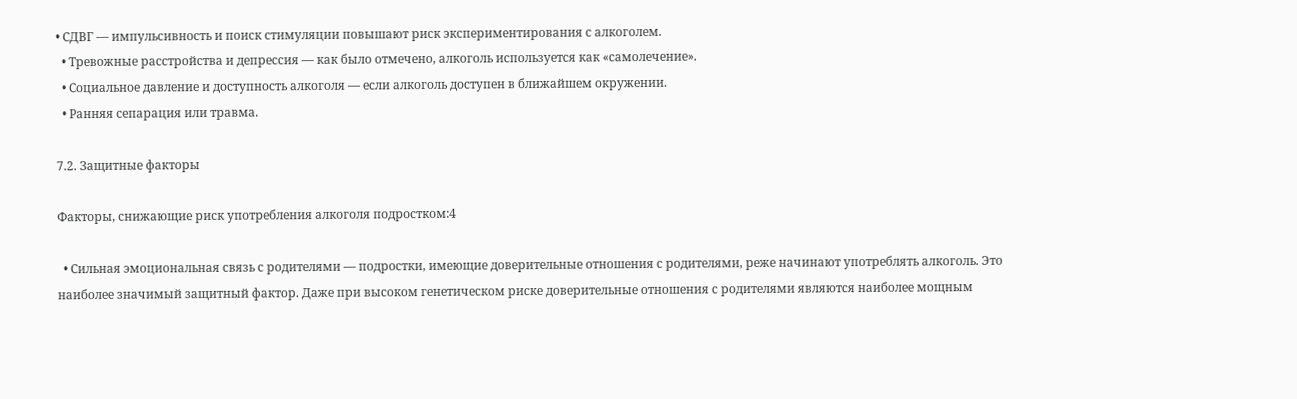• СДВГ — импульсивность и поиск стимуляции повышают риск экспериментирования с алкоголем.
  • Тревожные расстройства и депрессия — как было отмечено, алкоголь используется как «самолечение».
  • Социальное давление и доступность алкоголя — если алкоголь доступен в ближайшем окружении.
  • Ранняя сепарация или травма.

7.2. Защитные факторы

Факторы, снижающие риск употребления алкоголя подростком:4

  • Сильная эмоциональная связь с родителями — подростки, имеющие доверительные отношения с родителями, реже начинают употреблять алкоголь. Это наиболее значимый защитный фактор. Даже при высоком генетическом риске доверительные отношения с родителями являются наиболее мощным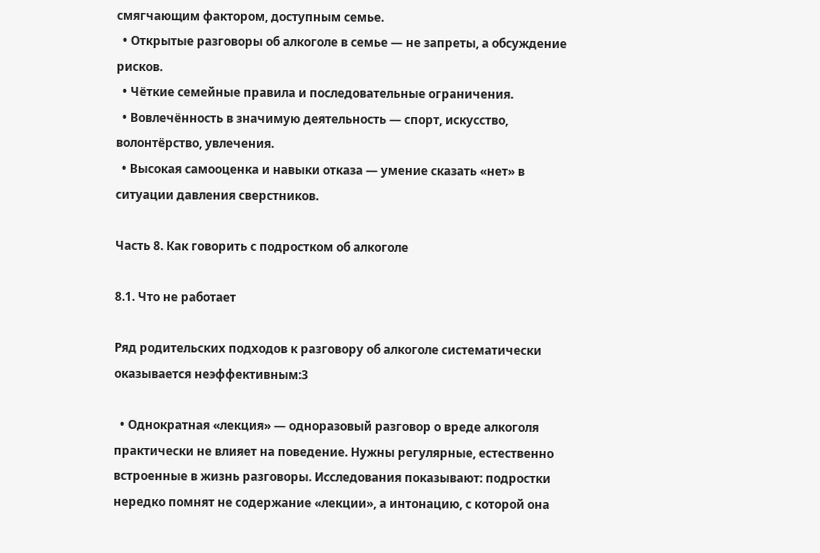смягчающим фактором, доступным семье.
  • Открытые разговоры об алкоголе в семье — не запреты, а обсуждение рисков.
  • Чёткие семейные правила и последовательные ограничения.
  • Вовлечённость в значимую деятельность — спорт, искусство, волонтёрство, увлечения.
  • Высокая самооценка и навыки отказа — умение сказать «нет» в ситуации давления сверстников.

Часть 8. Как говорить с подростком об алкоголе

8.1. Что не работает

Ряд родительских подходов к разговору об алкоголе систематически оказывается неэффективным:3

  • Однократная «лекция» — одноразовый разговор о вреде алкоголя практически не влияет на поведение. Нужны регулярные, естественно встроенные в жизнь разговоры. Исследования показывают: подростки нередко помнят не содержание «лекции», а интонацию, с которой она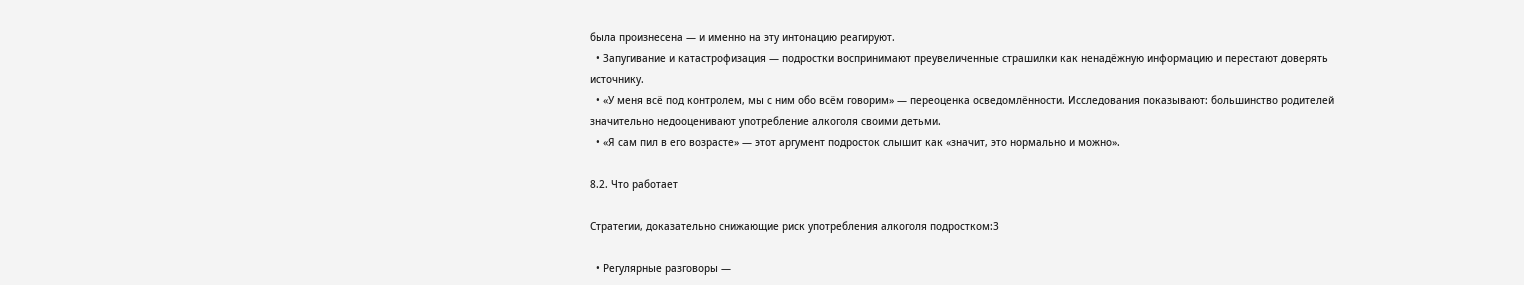была произнесена — и именно на эту интонацию реагируют.
  • Запугивание и катастрофизация — подростки воспринимают преувеличенные страшилки как ненадёжную информацию и перестают доверять источнику.
  • «У меня всё под контролем, мы с ним обо всём говорим» — переоценка осведомлённости. Исследования показывают: большинство родителей значительно недооценивают употребление алкоголя своими детьми.
  • «Я сам пил в его возрасте» — этот аргумент подросток слышит как «значит, это нормально и можно».

8.2. Что работает

Стратегии, доказательно снижающие риск употребления алкоголя подростком:3

  • Регулярные разговоры —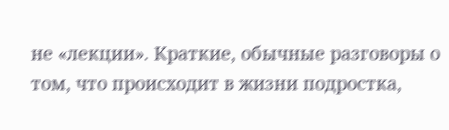не «лекции». Краткие, обычные разговоры о том, что происходит в жизни подростка,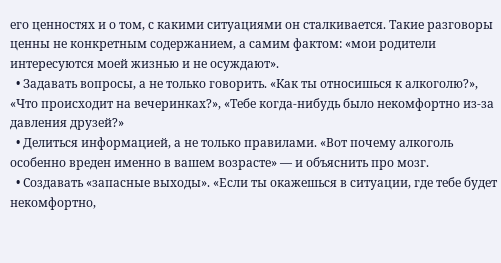его ценностях и о том, с какими ситуациями он сталкивается. Такие разговоры ценны не конкретным содержанием, а самим фактом: «мои родители интересуются моей жизнью и не осуждают».
  • Задавать вопросы, а не только говорить. «Как ты относишься к алкоголю?», «Что происходит на вечеринках?», «Тебе когда-нибудь было некомфортно из-за давления друзей?»
  • Делиться информацией, а не только правилами. «Вот почему алкоголь особенно вреден именно в вашем возрасте» — и объяснить про мозг.
  • Создавать «запасные выходы». «Если ты окажешься в ситуации, где тебе будет некомфортно,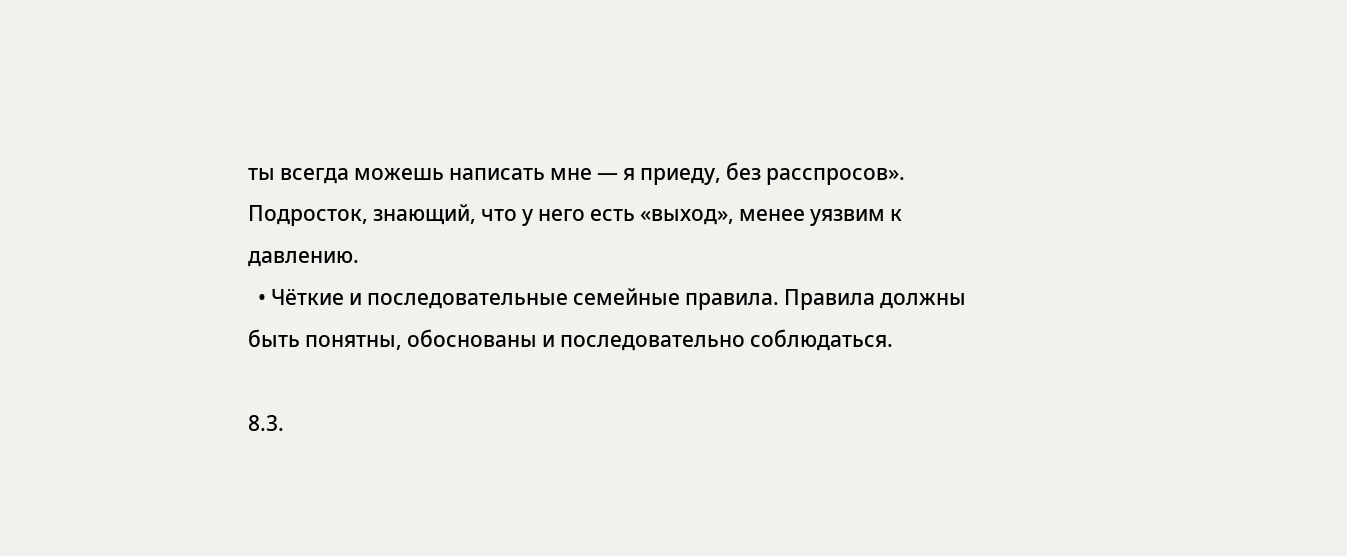ты всегда можешь написать мне — я приеду, без расспросов». Подросток, знающий, что у него есть «выход», менее уязвим к давлению.
  • Чёткие и последовательные семейные правила. Правила должны быть понятны, обоснованы и последовательно соблюдаться.

8.3.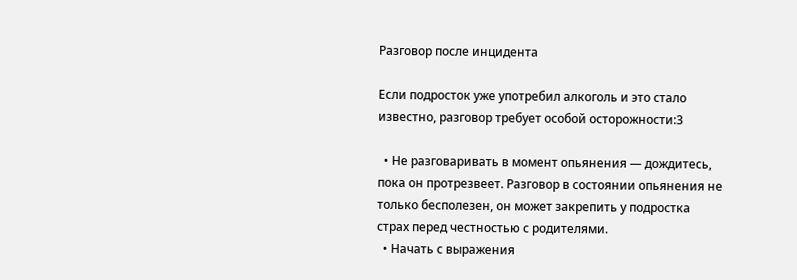Разговор после инцидента

Если подросток уже употребил алкоголь и это стало известно, разговор требует особой осторожности:3

  • Не разговаривать в момент опьянения — дождитесь, пока он протрезвеет. Разговор в состоянии опьянения не только бесполезен, он может закрепить у подростка страх перед честностью с родителями.
  • Начать с выражения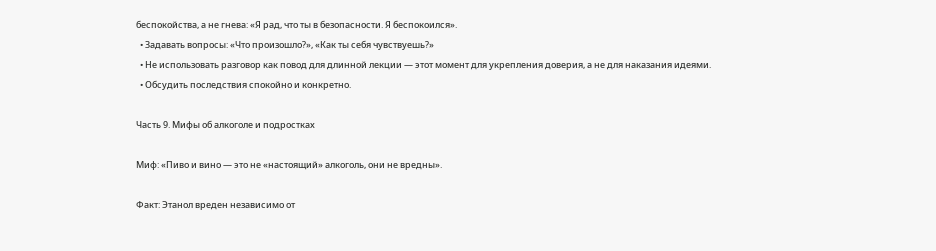беспокойства, а не гнева: «Я рад, что ты в безопасности. Я беспокоился».
  • Задавать вопросы: «Что произошло?», «Как ты себя чувствуешь?»
  • Не использовать разговор как повод для длинной лекции — этот момент для укрепления доверия, а не для наказания идеями.
  • Обсудить последствия спокойно и конкретно.

Часть 9. Мифы об алкоголе и подростках

Миф: «Пиво и вино — это не «настоящий» алкоголь, они не вредны».

Факт: Этанол вреден независимо от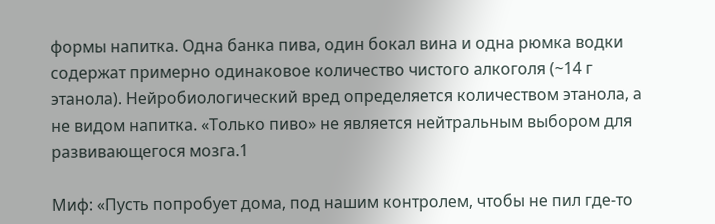формы напитка. Одна банка пива, один бокал вина и одна рюмка водки содержат примерно одинаковое количество чистого алкоголя (~14 г этанола). Нейробиологический вред определяется количеством этанола, а не видом напитка. «Только пиво» не является нейтральным выбором для развивающегося мозга.1

Миф: «Пусть попробует дома, под нашим контролем, чтобы не пил где-то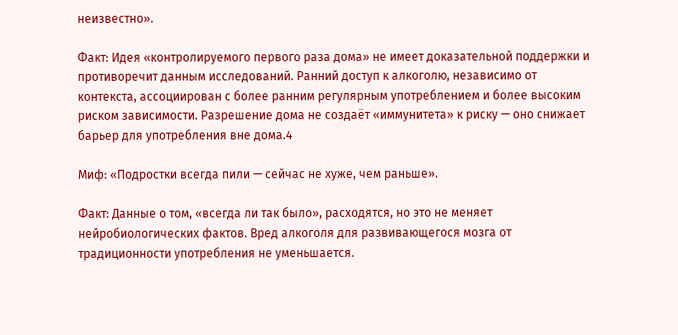неизвестно».

Факт: Идея «контролируемого первого раза дома» не имеет доказательной поддержки и противоречит данным исследований. Ранний доступ к алкоголю, независимо от контекста, ассоциирован с более ранним регулярным употреблением и более высоким риском зависимости. Разрешение дома не создаёт «иммунитета» к риску — оно снижает барьер для употребления вне дома.4

Миф: «Подростки всегда пили — сейчас не хуже, чем раньше».

Факт: Данные о том, «всегда ли так было», расходятся, но это не меняет нейробиологических фактов. Вред алкоголя для развивающегося мозга от традиционности употребления не уменьшается.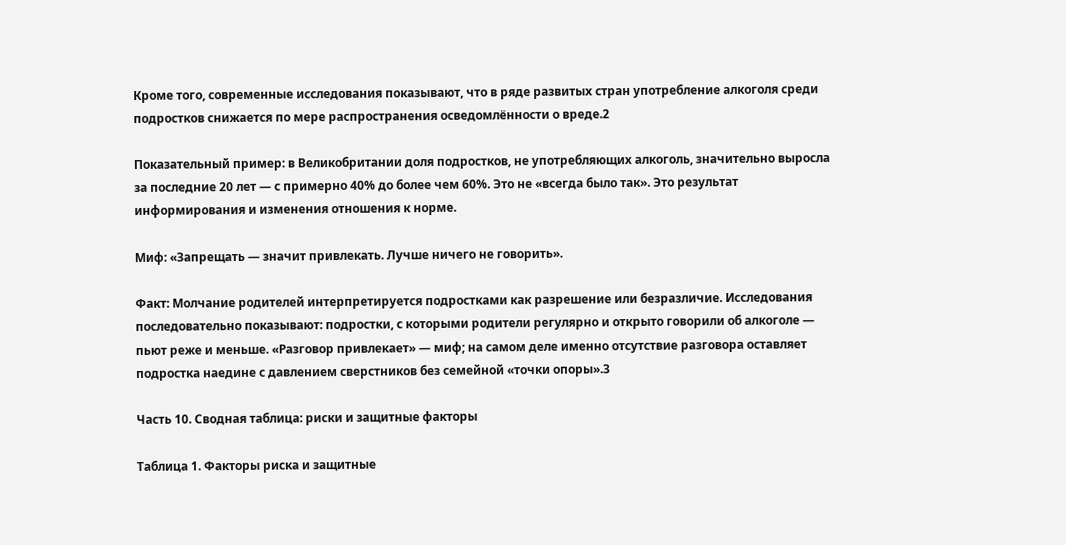Кроме того, современные исследования показывают, что в ряде развитых стран употребление алкоголя среди подростков снижается по мере распространения осведомлённости о вреде.2

Показательный пример: в Великобритании доля подростков, не употребляющих алкоголь, значительно выросла за последние 20 лет — с примерно 40% до более чем 60%. Это не «всегда было так». Это результат информирования и изменения отношения к норме.

Миф: «Запрещать — значит привлекать. Лучше ничего не говорить».

Факт: Молчание родителей интерпретируется подростками как разрешение или безразличие. Исследования последовательно показывают: подростки, с которыми родители регулярно и открыто говорили об алкоголе — пьют реже и меньше. «Разговор привлекает» — миф; на самом деле именно отсутствие разговора оставляет подростка наедине с давлением сверстников без семейной «точки опоры».3

Часть 10. Сводная таблица: риски и защитные факторы

Таблица 1. Факторы риска и защитные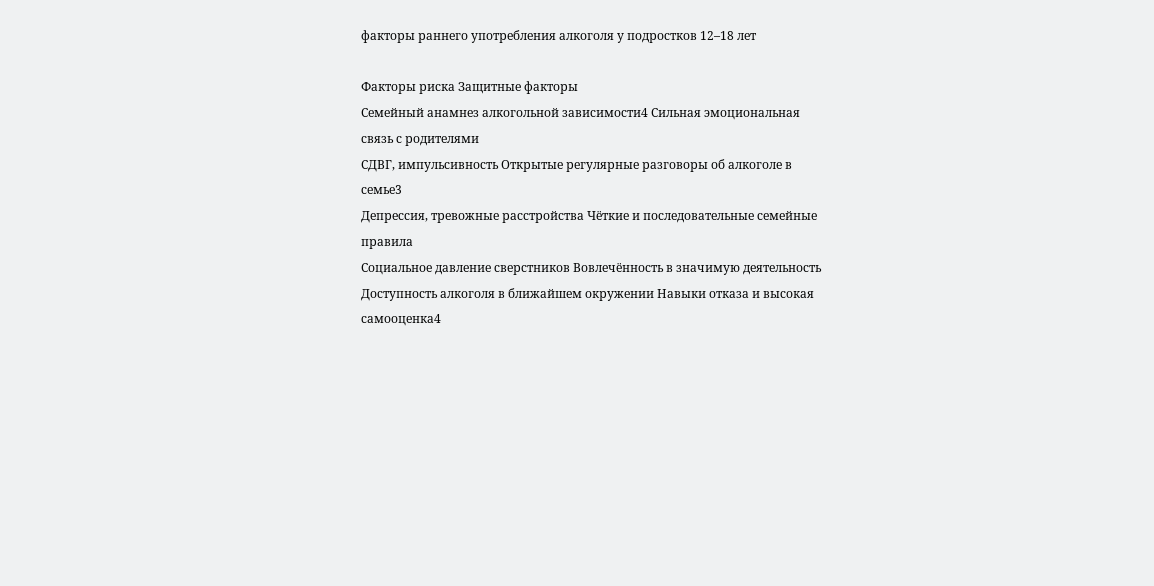факторы раннего употребления алкоголя у подростков 12–18 лет

Факторы риска Защитные факторы
Семейный анамнез алкогольной зависимости4 Сильная эмоциональная связь с родителями
СДВГ, импульсивность Открытые регулярные разговоры об алкоголе в семье3
Депрессия, тревожные расстройства Чёткие и последовательные семейные правила
Социальное давление сверстников Вовлечённость в значимую деятельность
Доступность алкоголя в ближайшем окружении Навыки отказа и высокая самооценка4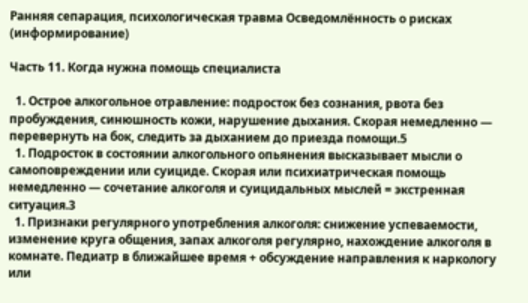Ранняя сепарация, психологическая травма Осведомлённость о рисках (информирование)

Часть 11. Когда нужна помощь специалиста

  1. Острое алкогольное отравление: подросток без сознания, рвота без пробуждения, синюшность кожи, нарушение дыхания. Скорая немедленно — перевернуть на бок, следить за дыханием до приезда помощи.5
  1. Подросток в состоянии алкогольного опьянения высказывает мысли о самоповреждении или суициде. Скорая или психиатрическая помощь немедленно — сочетание алкоголя и суицидальных мыслей = экстренная ситуация.3
  1. Признаки регулярного употребления алкоголя: снижение успеваемости, изменение круга общения, запах алкоголя регулярно, нахождение алкоголя в комнате. Педиатр в ближайшее время + обсуждение направления к наркологу или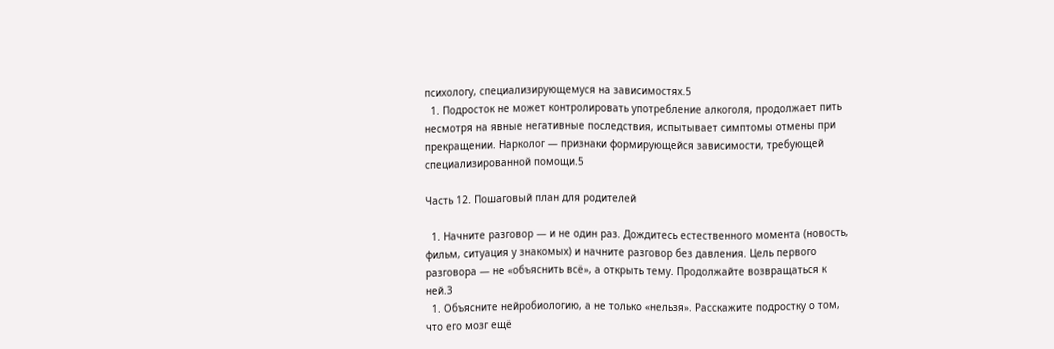психологу, специализирующемуся на зависимостях.5
  1. Подросток не может контролировать употребление алкоголя, продолжает пить несмотря на явные негативные последствия, испытывает симптомы отмены при прекращении. Нарколог — признаки формирующейся зависимости, требующей специализированной помощи.5

Часть 12. Пошаговый план для родителей

  1. Начните разговор — и не один раз. Дождитесь естественного момента (новость, фильм, ситуация у знакомых) и начните разговор без давления. Цель первого разговора — не «объяснить всё», а открыть тему. Продолжайте возвращаться к ней.3
  1. Объясните нейробиологию, а не только «нельзя». Расскажите подростку о том, что его мозг ещё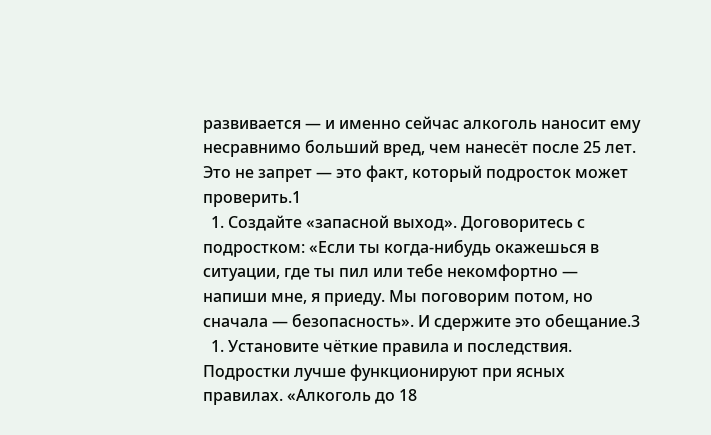развивается — и именно сейчас алкоголь наносит ему несравнимо больший вред, чем нанесёт после 25 лет. Это не запрет — это факт, который подросток может проверить.1
  1. Создайте «запасной выход». Договоритесь с подростком: «Если ты когда-нибудь окажешься в ситуации, где ты пил или тебе некомфортно — напиши мне, я приеду. Мы поговорим потом, но сначала — безопасность». И сдержите это обещание.3
  1. Установите чёткие правила и последствия. Подростки лучше функционируют при ясных правилах. «Алкоголь до 18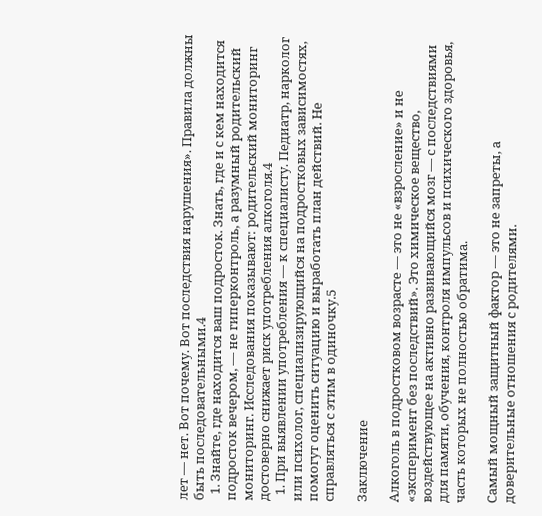лет — нет. Вот почему. Вот последствия нарушения». Правила должны быть последовательными.4
  1. Знайте, где находится ваш подросток. Знать, где и с кем находится подросток вечером, — не гиперконтроль, а разумный родительский мониторинг. Исследования показывают: родительский мониторинг достоверно снижает риск употребления алкоголя.4
  1. При выявлении употребления — к специалисту. Педиатр, нарколог или психолог, специализирующийся на подростковых зависимостях, помогут оценить ситуацию и выработать план действий. Не справляться с этим в одиночку.5

Заключение

Алкоголь в подростковом возрасте — это не «взросление» и не «эксперимент без последствий». Это химическое вещество, воздействующее на активно развивающийся мозг — с последствиями для памяти, обучения, контроля импульсов и психического здоровья, часть которых не полностью обратима.

Самый мощный защитный фактор — это не запреты, а доверительные отношения с родителями.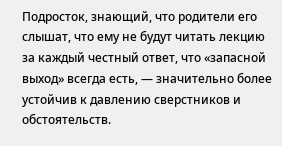Подросток, знающий, что родители его слышат, что ему не будут читать лекцию за каждый честный ответ, что «запасной выход» всегда есть, — значительно более устойчив к давлению сверстников и обстоятельств.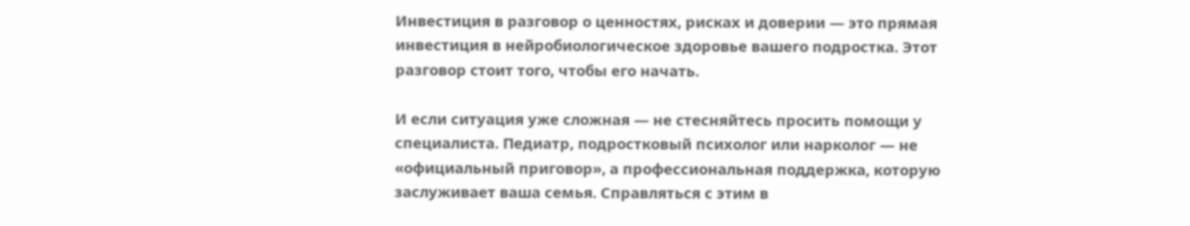Инвестиция в разговор о ценностях, рисках и доверии — это прямая инвестиция в нейробиологическое здоровье вашего подростка. Этот разговор стоит того, чтобы его начать.

И если ситуация уже сложная — не стесняйтесь просить помощи у специалиста. Педиатр, подростковый психолог или нарколог — не «официальный приговор», а профессиональная поддержка, которую заслуживает ваша семья. Справляться с этим в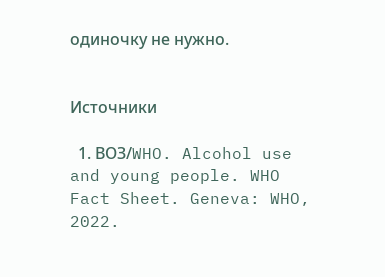одиночку не нужно.


Источники

  1. ВОЗ/WHO. Alcohol use and young people. WHO Fact Sheet. Geneva: WHO, 2022.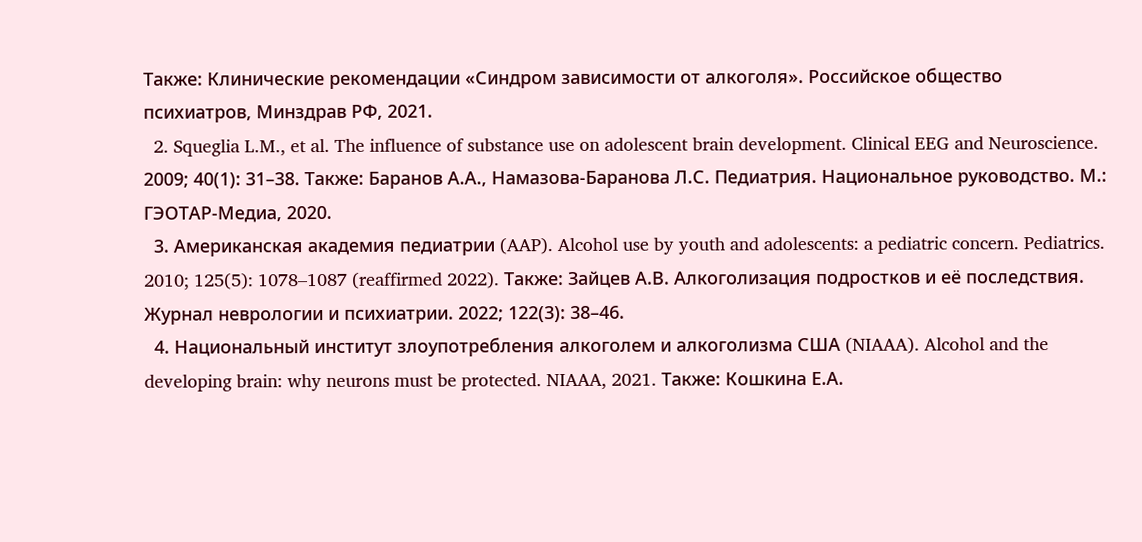Также: Клинические рекомендации «Синдром зависимости от алкоголя». Российское общество психиатров, Минздрав РФ, 2021.
  2. Squeglia L.M., et al. The influence of substance use on adolescent brain development. Clinical EEG and Neuroscience. 2009; 40(1): 31–38. Также: Баранов А.А., Намазова-Баранова Л.С. Педиатрия. Национальное руководство. М.: ГЭОТАР-Медиа, 2020.
  3. Американская академия педиатрии (AAP). Alcohol use by youth and adolescents: a pediatric concern. Pediatrics. 2010; 125(5): 1078–1087 (reaffirmed 2022). Также: Зайцев А.В. Алкоголизация подростков и её последствия. Журнал неврологии и психиатрии. 2022; 122(3): 38–46.
  4. Национальный институт злоупотребления алкоголем и алкоголизма США (NIAAA). Alcohol and the developing brain: why neurons must be protected. NIAAA, 2021. Также: Кошкина Е.А.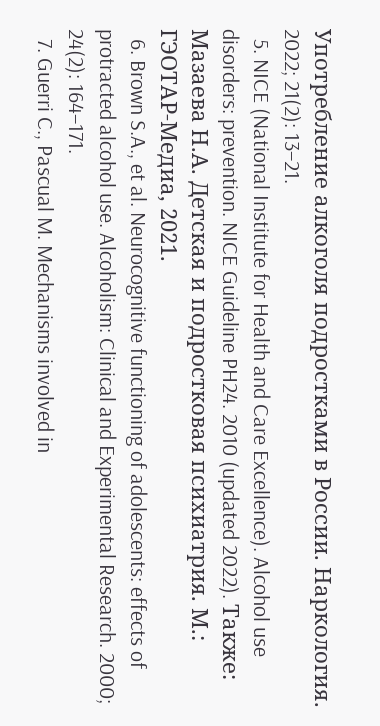Употребление алкоголя подростками в России. Наркология. 2022; 21(2): 13–21.
  5. NICE (National Institute for Health and Care Excellence). Alcohol use disorders: prevention. NICE Guideline PH24. 2010 (updated 2022). Также: Мазаева Н.А. Детская и подростковая психиатрия. М.: ГЭОТАР-Медиа, 2021.
  6. Brown S.A., et al. Neurocognitive functioning of adolescents: effects of protracted alcohol use. Alcoholism: Clinical and Experimental Research. 2000; 24(2): 164–171.
  7. Guerri C., Pascual M. Mechanisms involved in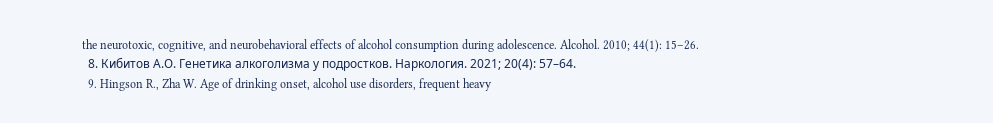the neurotoxic, cognitive, and neurobehavioral effects of alcohol consumption during adolescence. Alcohol. 2010; 44(1): 15–26.
  8. Кибитов А.О. Генетика алкоголизма у подростков. Наркология. 2021; 20(4): 57–64.
  9. Hingson R., Zha W. Age of drinking onset, alcohol use disorders, frequent heavy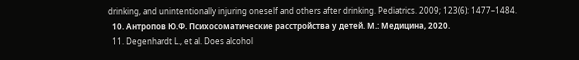drinking, and unintentionally injuring oneself and others after drinking. Pediatrics. 2009; 123(6): 1477–1484.
  10. Антропов Ю.Ф. Психосоматические расстройства у детей. М.: Медицина, 2020.
  11. Degenhardt L., et al. Does alcohol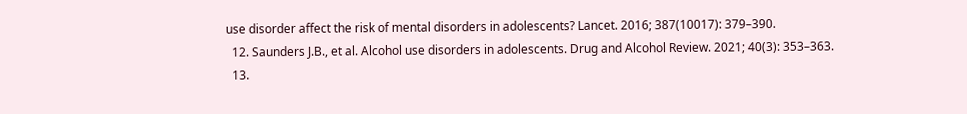use disorder affect the risk of mental disorders in adolescents? Lancet. 2016; 387(10017): 379–390.
  12. Saunders J.B., et al. Alcohol use disorders in adolescents. Drug and Alcohol Review. 2021; 40(3): 353–363.
  13.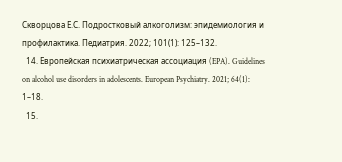Скворцова Е.С. Подростковый алкоголизм: эпидемиология и профилактика. Педиатрия. 2022; 101(1): 125–132.
  14. Европейская психиатрическая ассоциация (EPA). Guidelines on alcohol use disorders in adolescents. European Psychiatry. 2021; 64(1): 1–18.
  15.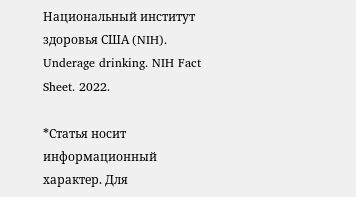Национальный институт здоровья США (NIH). Underage drinking. NIH Fact Sheet. 2022.

*Статья носит информационный характер. Для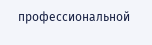профессиональной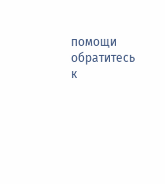помощи обратитесь к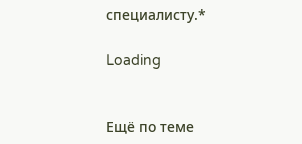специалисту.*

Loading


Ещё по теме